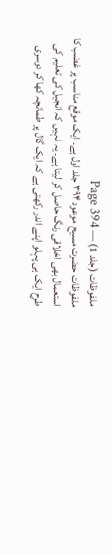ملفوظات (جلد 1) — Page 394
ملفوظات حضرت مسیح موعود ۳۹۴ جلد اول ہے۔ ایک موقع مناسب پر غضب کا استعمال بھی اخلاقی رنگ حاصل کر لیتا ہے۔ یہ نہیں کہ انجیل کی تعلیم کی طرح ایک ہی پہلو اپنے اندر رکھتی ہے کہ ایک گال پر طمانچہ کھا کر دوسری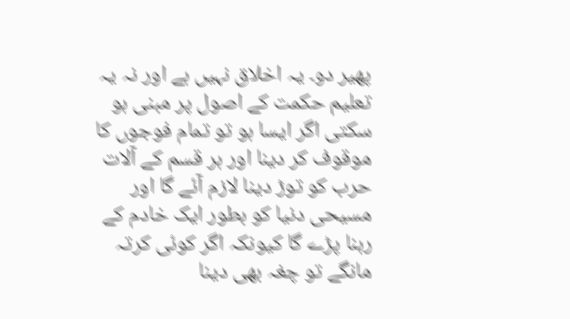پھیر دو۔ یہ اخلاق نہیں ہے اور نہ یہ تعلیم حکمت کے اصول پر مبنی ہو سکتی اگر ایسا ہو تو تمام فوجوں کا موقوف کر دینا اور ہر قسم کے آلات حرب کو توڑ دینا لازم آئے گا اور مسیحی دنیا کو بطور ایک خادم کے رہنا پڑے گا کیونکہ اگر کوئی کرتہ مانگے تو چغہ بھی دینا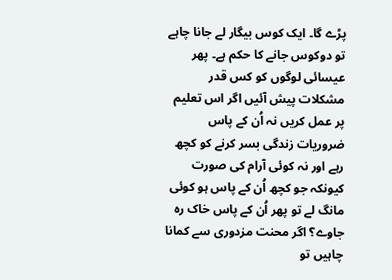پڑے گا۔ ایک کوس بیگار لے جانا چاہے تو دوکوس جانے کا حکم ہے۔ پھر عیسائی لوگوں کو کس قدر مشکلات پیش آئیں اگر اس تعلیم پر عمل کریں نہ اُن کے پاس ضروریات زندگی بسر کرنے کو کچھ رہے اور نہ کوئی آرام کی صورت کیونکہ جو کچھ اُن کے پاس ہو کوئی مانگ لے تو پھر اُن کے پاس خاک رہ جاوے؟ اگر محنت مزدوری سے کمانا چاہیں تو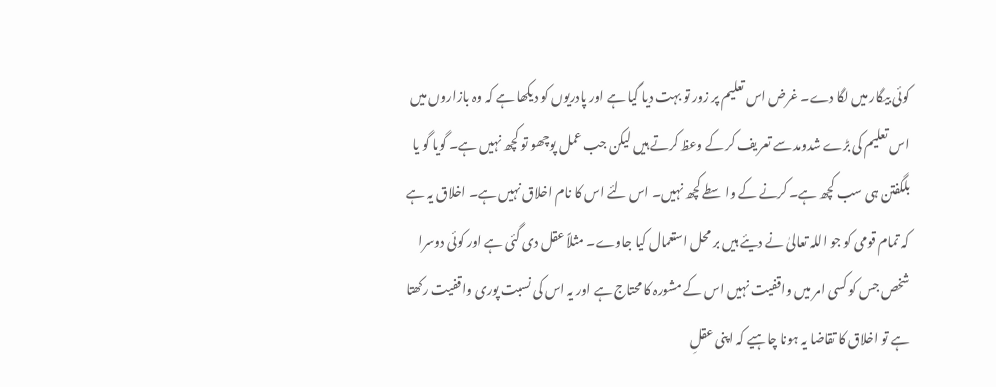کوئی بیگار میں لگا دے۔ غرض اس تعلیم پر زور تو بہت دیا گیا ہے اور پادریوں کو دیکھا ہے کہ وہ بازاروں میں اس تعلیم کی بڑے شدومد سے تعریف کر کے وعظ کرتے ہیں لیکن جب عمل پوچھو تو کچھ نہیں ہے۔ گویا گو یا بلگفتن ہی سب کچھ ہے۔ کرنے کے واسطے کچھ نہیں۔ اس لئے اس کا نام اخلاق نہیں ہے۔ اخلاق یہ ہے کہ تمام قومی کو جو اللہ تعالیٰ نے دیئے ہیں بر محل استعمال کیا جاوے۔ مثلاً عقل دی گئی ہے اور کوئی دوسرا شخص جس کو کسی امر میں واقفیت نہیں اس کے مشورہ کا محتاج ہے اور یہ اس کی نسبت پوری واقفیت رکھتا ہے تو اخلاق کا تقاضا یہ ہونا چاہیے کہ اپنی عقلِ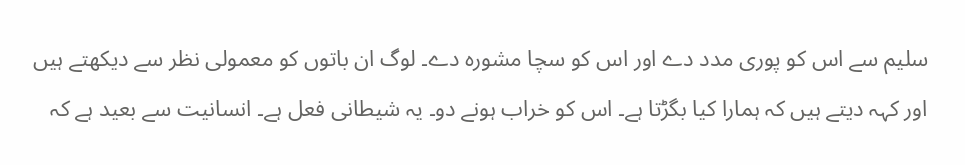سلیم سے اس کو پوری مدد دے اور اس کو سچا مشورہ دے۔ لوگ ان باتوں کو معمولی نظر سے دیکھتے ہیں اور کہہ دیتے ہیں کہ ہمارا کیا بگڑتا ہے۔ اس کو خراب ہونے دو۔ یہ شیطانی فعل ہے۔ انسانیت سے بعید ہے کہ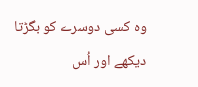وہ کسی دوسرے کو بگڑتا دیکھے اور اُس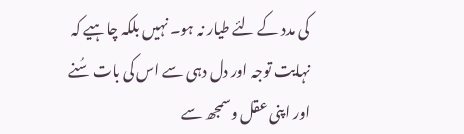کی مدد کے لئے طیار نہ ہو۔ نہیں بلکہ چاہیے کہ نہایت توجہ اور دل دہی سے اس کی بات سُنے اور اپنی عقل وسمجھ سے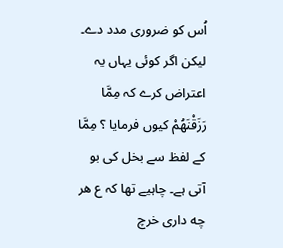اُس کو ضروری مدد دے۔ لیکن اگر کوئی یہاں یہ اعتراض کرے کہ مِمَّا رَزَقْنَهُمْ کیوں فرمایا ؟ مِمَّا کے لفظ سے بخل کی بو آتی ہے۔ چاہیے تھا کہ ع هر چه داری خرچ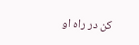کن در راه او